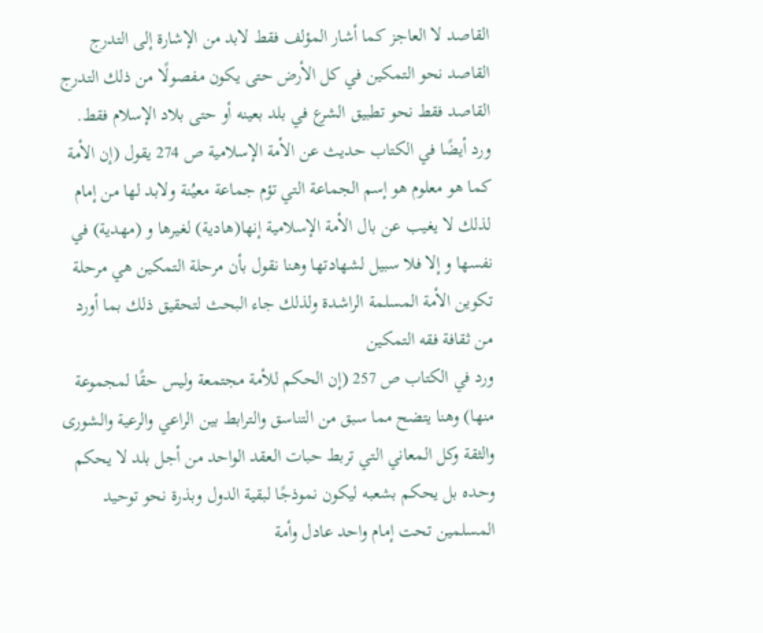القاصد لا العاجز كما أشار المؤلف فقط لابد من الإشارة إلى التدرج القاصد نحو التمكين في كل الأرض حتى يكون مفصولًا من ذلك التدرج القاصد فقط نحو تطبيق الشرع في بلد بعينه أو حتى بلاد الإسلام فقط.
ورد أيضًا في الكتاب حديث عن الأمة الإسلامية ص 274 يقول (إن الأمة كما هو معلوم هو إسم الجماعة التي تؤم جماعة معيُنة ولابد لها من إمام لذلك لا يغيب عن بال الأمة الإسلامية إنها(هادية) لغيرها و (مهدية) في نفسها و إلا فلا سبيل لشهادتها وهنا نقول بأن مرحلة التمكين هي مرحلة تكوين الأمة المسلمة الراشدة ولذلك جاء البحث لتحقيق ذلك بما أورد من ثقافة فقه التمكين
ورد في الكتاب ص 257 (إن الحكم للأمة مجتمعة وليس حقًا لمجموعة منها) وهنا يتضح مما سبق من التناسق والترابط بين الراعي والرعية والشورى والثقة وكل المعاني التي تربط حبات العقد الواحد من أجل بلد لا يحكم وحده بل يحكم بشعبه ليكون نموذجًا لبقية الدول وبذرة نحو توحيد المسلمين تحت إمام واحد عادل وأمة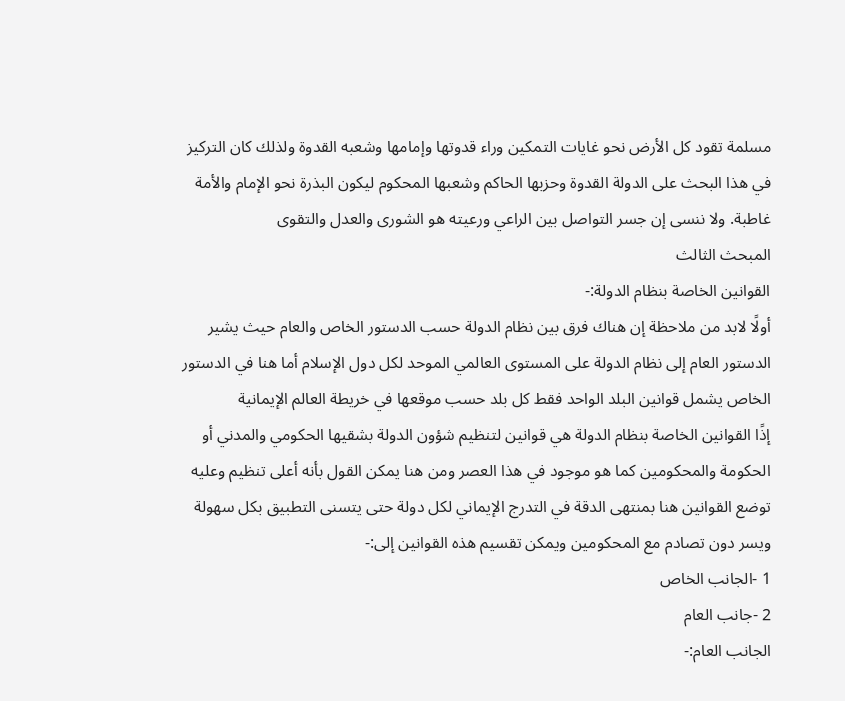مسلمة تقود كل الأرض نحو غايات التمكين وراء قدوتها وإمامها وشعبه القدوة ولذلك كان التركيز في هذا البحث على الدولة القدوة وحزبها الحاكم وشعبها المحكوم ليكون البذرة نحو الإمام والأمة غاطبة. ولا ننسى إن جسر التواصل بين الراعي ورعيته هو الشورى والعدل والتقوى
المبحث الثالث
القوانين الخاصة بنظام الدولة:-
أولًا لابد من ملاحظة إن هناك فرق بين نظام الدولة حسب الدستور الخاص والعام حيث يشير الدستور العام إلى نظام الدولة على المستوى العالمي الموحد لكل دول الإسلام أما هنا في الدستور الخاص يشمل قوانين البلد الواحد فقط كل بلد حسب موقعها في خريطة العالم الإيمانية
إذًا القوانين الخاصة بنظام الدولة هي قوانين لتنظيم شؤون الدولة بشقيها الحكومي والمدني أو الحكومة والمحكومين كما هو موجود في هذا العصر ومن هنا يمكن القول بأنه أعلى تنظيم وعليه توضع القوانين هنا بمنتهى الدقة في التدرج الإيماني لكل دولة حتى يتسنى التطبيق بكل سهولة ويسر دون تصادم مع المحكومين ويمكن تقسيم هذه القوانين إلى:-
1 -الجانب الخاص
2 -جانب العام
الجانب العام:-